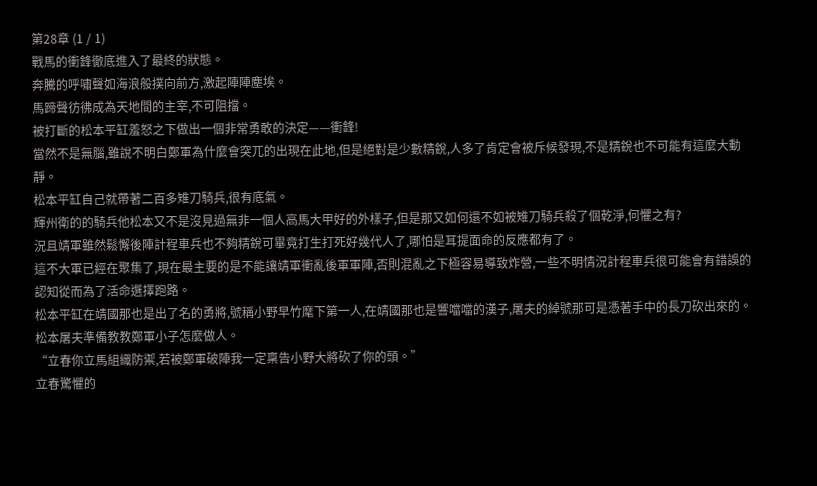第28章 (1 / 1)
戰馬的衝鋒徹底進入了最終的狀態。
奔騰的呼嘯聲如海浪般撲向前方,激起陣陣塵埃。
馬蹄聲彷彿成為天地間的主宰,不可阻擋。
被打斷的松本平缸羞怒之下做出一個非常勇敢的決定——衝鋒!
當然不是無腦,雖說不明白鄭軍為什麼會突兀的出現在此地,但是絕對是少數精銳,人多了肯定會被斥候發現,不是精銳也不可能有這麼大動靜。
松本平缸自己就帶著二百多雉刀騎兵,很有底氣。
輝州衛的的騎兵他松本又不是沒見過無非一個人高馬大甲好的外樣子,但是那又如何還不如被雉刀騎兵殺了個乾淨,何懼之有?
況且靖軍雖然鬆懈後陣計程車兵也不夠精銳可畢竟打生打死好幾代人了,哪怕是耳提面命的反應都有了。
這不大軍已經在聚集了,現在最主要的是不能讓靖軍衝亂後軍軍陣,否則混亂之下極容易導致炸營,一些不明情況計程車兵很可能會有錯誤的認知從而為了活命選擇跑路。
松本平缸在靖國那也是出了名的勇將,號稱小野早竹麾下第一人,在靖國那也是響噹噹的漢子,屠夫的綽號那可是憑著手中的長刀砍出來的。
松本屠夫準備教教鄭軍小子怎麼做人。
“立春你立馬組織防禦,若被鄭軍破陣我一定稟告小野大將砍了你的頭。”
立春驚懼的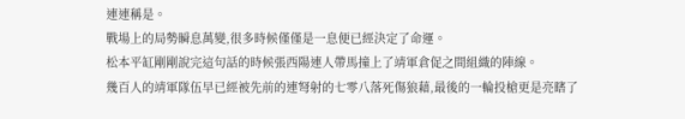連連稱是。
戰場上的局勢瞬息萬變,很多時候僅僅是一息便已經決定了命運。
松本平缸剛剛說完這句話的時候張西陽連人帶馬撞上了靖軍倉促之間組織的陣線。
幾百人的靖軍隊伍早已經被先前的連弩射的七零八落死傷狼藉,最後的一輪投槍更是亮瞎了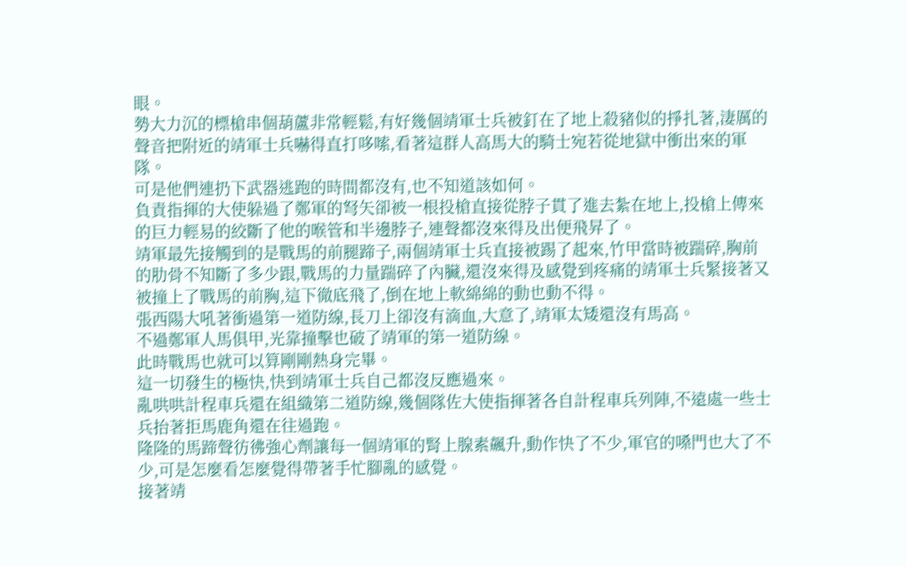眼。
勢大力沉的標槍串個葫蘆非常輕鬆,有好幾個靖軍士兵被釘在了地上殺豬似的掙扎著,淒厲的聲音把附近的靖軍士兵嚇得直打哆嗦,看著這群人高馬大的騎士宛若從地獄中衝出來的軍隊。
可是他們連扔下武器逃跑的時間都沒有,也不知道該如何。
負責指揮的大使躲過了鄭軍的弩矢卻被一根投槍直接從脖子貫了進去紮在地上,投槍上傳來的巨力輕易的絞斷了他的喉管和半邊脖子,連聲都沒來得及出便飛昇了。
靖軍最先接觸到的是戰馬的前腿蹄子,兩個靖軍士兵直接被踢了起來,竹甲當時被踹碎,胸前的肋骨不知斷了多少跟,戰馬的力量踹碎了內臟,還沒來得及感覺到疼痛的靖軍士兵緊接著又被撞上了戰馬的前胸,這下徹底飛了,倒在地上軟綿綿的動也動不得。
張西陽大吼著衝過第一道防線,長刀上卻沒有滴血,大意了,靖軍太矮還沒有馬高。
不過鄭軍人馬俱甲,光靠撞擊也破了靖軍的第一道防線。
此時戰馬也就可以算剛剛熱身完畢。
這一切發生的極快,快到靖軍士兵自己都沒反應過來。
亂哄哄計程車兵還在組織第二道防線,幾個隊佐大使指揮著各自計程車兵列陣,不遠處一些士兵抬著拒馬鹿角還在往過跑。
隆隆的馬蹄聲彷彿強心劑讓每一個靖軍的腎上腺素飆升,動作快了不少,軍官的嗓門也大了不少,可是怎麼看怎麼覺得帶著手忙腳亂的感覺。
接著靖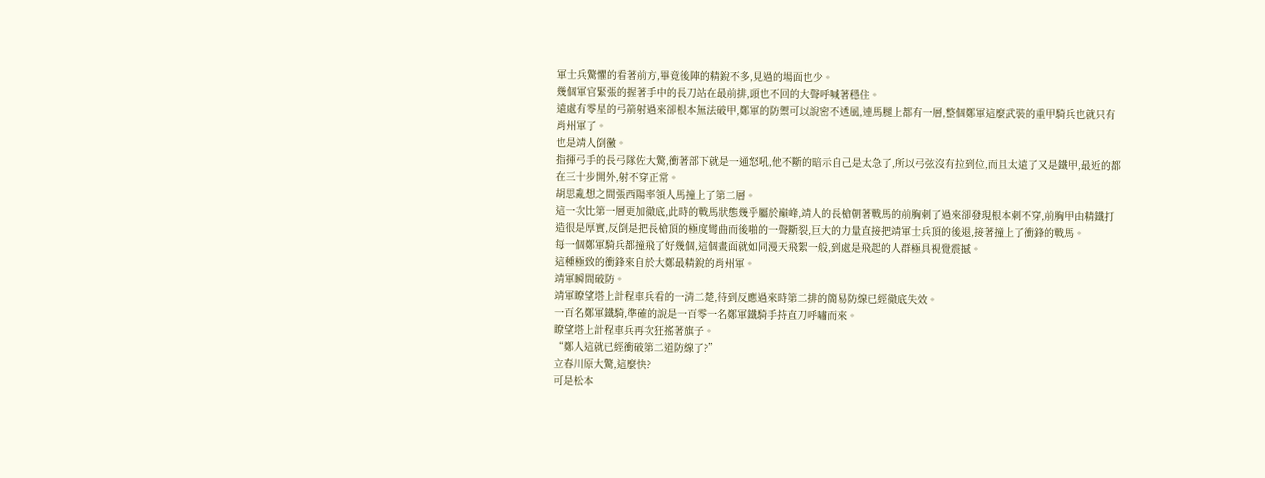軍士兵驚懼的看著前方,畢竟後陣的精銳不多,見過的場面也少。
幾個軍官緊張的握著手中的長刀站在最前排,頭也不回的大聲呼喊著穩住。
遠處有零星的弓箭射過來卻根本無法破甲,鄭軍的防禦可以說密不透風,連馬腿上都有一層,整個鄭軍這麼武裝的重甲騎兵也就只有肖州軍了。
也是靖人倒黴。
指揮弓手的長弓隊佐大驚,衝著部下就是一通怒吼,他不斷的暗示自己是太急了,所以弓弦沒有拉到位,而且太遠了又是鐵甲,最近的都在三十步開外,射不穿正常。
胡思亂想之間張西陽率領人馬撞上了第二層。
這一次比第一層更加徹底,此時的戰馬狀態幾乎屬於巔峰,靖人的長槍朝著戰馬的前胸刺了過來卻發現根本刺不穿,前胸甲由精鐵打造很是厚實,反倒是把長槍頂的極度彎曲而後啪的一聲斷裂,巨大的力量直接把靖軍士兵頂的後退,接著撞上了衝鋒的戰馬。
每一個鄭軍騎兵都撞飛了好幾個,這個畫面就如同漫天飛絮一般,到處是飛起的人群極具視覺震撼。
這種極致的衝鋒來自於大鄭最精銳的肖州軍。
靖軍瞬間破防。
靖軍瞭望塔上計程車兵看的一清二楚,待到反應過來時第二排的簡易防線已經徹底失效。
一百名鄭軍鐵騎,準確的說是一百零一名鄭軍鐵騎手持直刀呼嘯而來。
瞭望塔上計程車兵再次狂搖著旗子。
“鄭人這就已經衝破第二道防線了?”
立春川原大驚,這麼快?
可是松本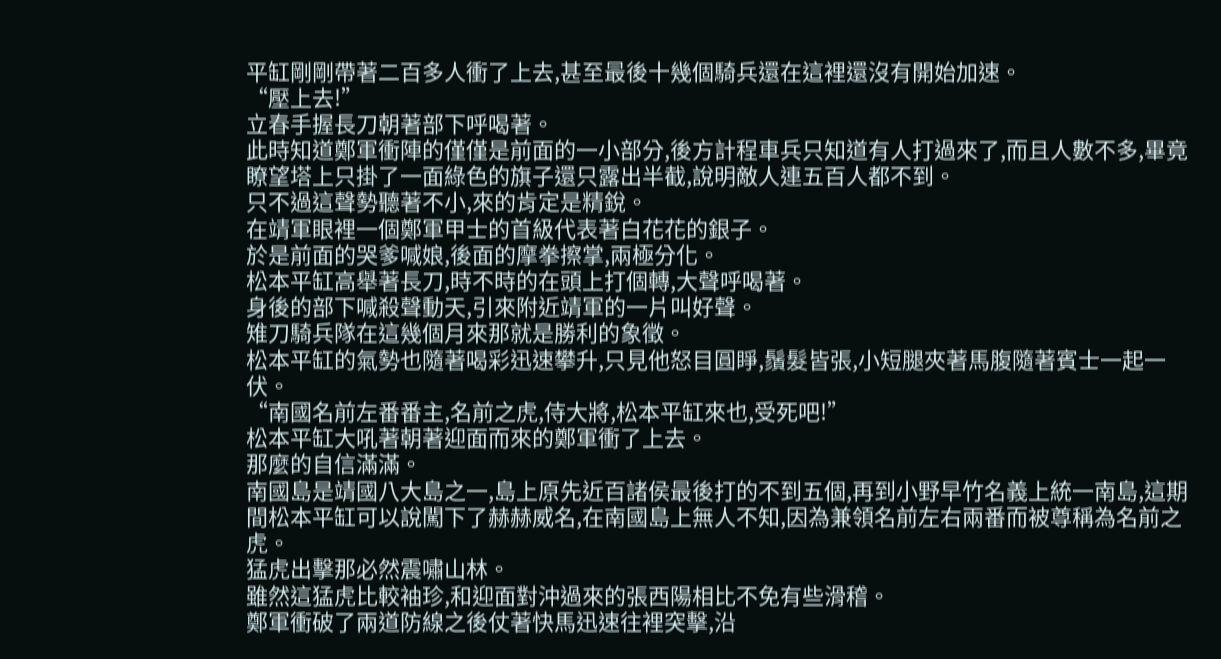平缸剛剛帶著二百多人衝了上去,甚至最後十幾個騎兵還在這裡還沒有開始加速。
“壓上去!”
立春手握長刀朝著部下呼喝著。
此時知道鄭軍衝陣的僅僅是前面的一小部分,後方計程車兵只知道有人打過來了,而且人數不多,畢竟瞭望塔上只掛了一面綠色的旗子還只露出半截,說明敵人連五百人都不到。
只不過這聲勢聽著不小,來的肯定是精銳。
在靖軍眼裡一個鄭軍甲士的首級代表著白花花的銀子。
於是前面的哭爹喊娘,後面的摩拳擦掌,兩極分化。
松本平缸高舉著長刀,時不時的在頭上打個轉,大聲呼喝著。
身後的部下喊殺聲動天,引來附近靖軍的一片叫好聲。
雉刀騎兵隊在這幾個月來那就是勝利的象徵。
松本平缸的氣勢也隨著喝彩迅速攀升,只見他怒目圓睜,鬚髮皆張,小短腿夾著馬腹隨著賓士一起一伏。
“南國名前左番番主,名前之虎,侍大將,松本平缸來也,受死吧!”
松本平缸大吼著朝著迎面而來的鄭軍衝了上去。
那麼的自信滿滿。
南國島是靖國八大島之一,島上原先近百諸侯最後打的不到五個,再到小野早竹名義上統一南島,這期間松本平缸可以說闖下了赫赫威名,在南國島上無人不知,因為兼領名前左右兩番而被尊稱為名前之虎。
猛虎出擊那必然震嘯山林。
雖然這猛虎比較袖珍,和迎面對沖過來的張西陽相比不免有些滑稽。
鄭軍衝破了兩道防線之後仗著快馬迅速往裡突擊,沿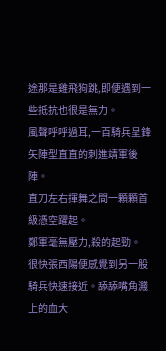途那是雞飛狗跳,即便遇到一些抵抗也很是無力。
風聲呼呼過耳,一百騎兵呈鋒矢陣型直直的刺進靖軍後陣。
直刀左右揮舞之間一顆顆首級憑空躍起。
鄭軍毫無壓力,殺的起勁。
很快張西陽便感覺到另一股騎兵快速接近。舔舔嘴角濺上的血大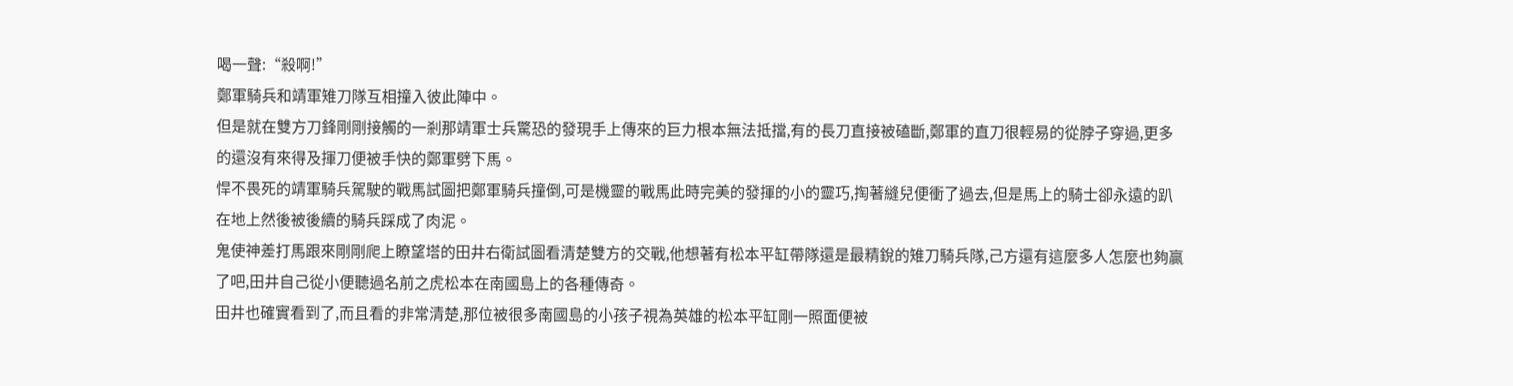喝一聲:“殺啊!”
鄭軍騎兵和靖軍雉刀隊互相撞入彼此陣中。
但是就在雙方刀鋒剛剛接觸的一剎那靖軍士兵驚恐的發現手上傳來的巨力根本無法抵擋,有的長刀直接被磕斷,鄭軍的直刀很輕易的從脖子穿過,更多的還沒有來得及揮刀便被手快的鄭軍劈下馬。
悍不畏死的靖軍騎兵駕駛的戰馬試圖把鄭軍騎兵撞倒,可是機靈的戰馬此時完美的發揮的小的靈巧,掏著縫兒便衝了過去,但是馬上的騎士卻永遠的趴在地上然後被後續的騎兵踩成了肉泥。
鬼使神差打馬跟來剛剛爬上瞭望塔的田井右衛試圖看清楚雙方的交戰,他想著有松本平缸帶隊還是最精銳的雉刀騎兵隊,己方還有這麼多人怎麼也夠贏了吧,田井自己從小便聽過名前之虎松本在南國島上的各種傳奇。
田井也確實看到了,而且看的非常清楚,那位被很多南國島的小孩子視為英雄的松本平缸剛一照面便被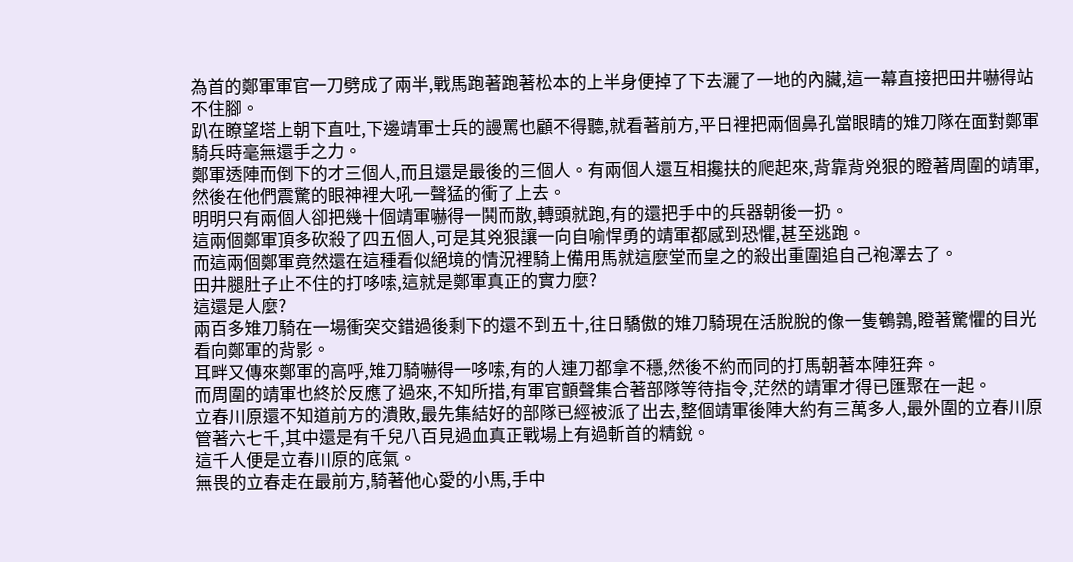為首的鄭軍軍官一刀劈成了兩半,戰馬跑著跑著松本的上半身便掉了下去灑了一地的內臟,這一幕直接把田井嚇得站不住腳。
趴在瞭望塔上朝下直吐,下邊靖軍士兵的謾罵也顧不得聽,就看著前方,平日裡把兩個鼻孔當眼睛的雉刀隊在面對鄭軍騎兵時毫無還手之力。
鄭軍透陣而倒下的才三個人,而且還是最後的三個人。有兩個人還互相攙扶的爬起來,背靠背兇狠的瞪著周圍的靖軍,然後在他們震驚的眼神裡大吼一聲猛的衝了上去。
明明只有兩個人卻把幾十個靖軍嚇得一鬨而散,轉頭就跑,有的還把手中的兵器朝後一扔。
這兩個鄭軍頂多砍殺了四五個人,可是其兇狠讓一向自喻悍勇的靖軍都感到恐懼,甚至逃跑。
而這兩個鄭軍竟然還在這種看似絕境的情況裡騎上備用馬就這麼堂而皇之的殺出重圍追自己袍澤去了。
田井腿肚子止不住的打哆嗦,這就是鄭軍真正的實力麼?
這還是人麼?
兩百多雉刀騎在一場衝突交錯過後剩下的還不到五十,往日驕傲的雉刀騎現在活脫脫的像一隻鵪鶉,瞪著驚懼的目光看向鄭軍的背影。
耳畔又傳來鄭軍的高呼,雉刀騎嚇得一哆嗦,有的人連刀都拿不穩,然後不約而同的打馬朝著本陣狂奔。
而周圍的靖軍也終於反應了過來,不知所措,有軍官顫聲集合著部隊等待指令,茫然的靖軍才得已匯聚在一起。
立春川原還不知道前方的潰敗,最先集結好的部隊已經被派了出去,整個靖軍後陣大約有三萬多人,最外圍的立春川原管著六七千,其中還是有千兒八百見過血真正戰場上有過斬首的精銳。
這千人便是立春川原的底氣。
無畏的立春走在最前方,騎著他心愛的小馬,手中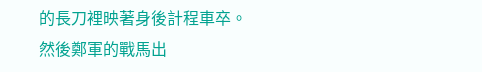的長刀裡映著身後計程車卒。
然後鄭軍的戰馬出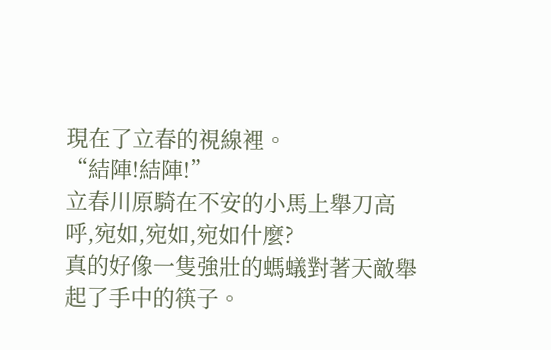現在了立春的視線裡。
“結陣!結陣!”
立春川原騎在不安的小馬上舉刀高呼,宛如,宛如,宛如什麼?
真的好像一隻強壯的螞蟻對著天敵舉起了手中的筷子。